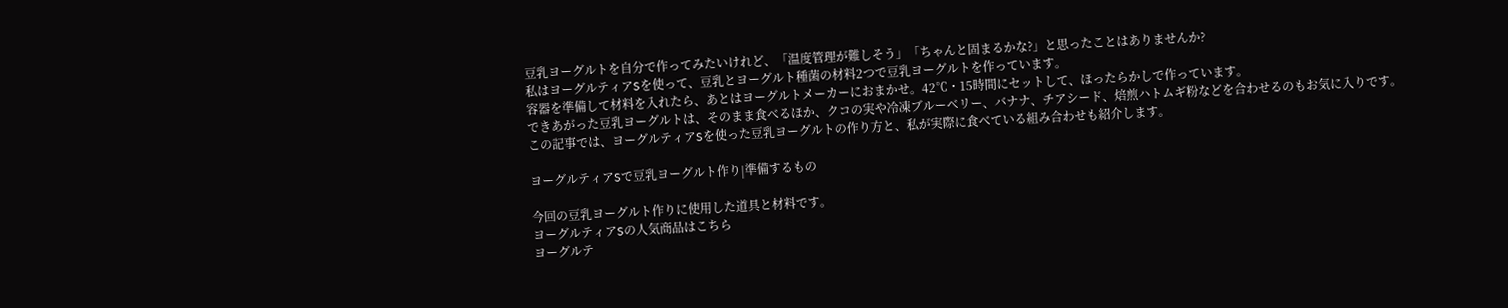豆乳ヨーグルトを自分で作ってみたいけれど、「温度管理が難しそう」「ちゃんと固まるかな?」と思ったことはありませんか?
私はヨーグルティアSを使って、豆乳とヨーグルト種菌の材料2つで豆乳ヨーグルトを作っています。
容器を準備して材料を入れたら、あとはヨーグルトメーカーにおまかせ。42℃・15時間にセットして、ほったらかしで作っています。
できあがった豆乳ヨーグルトは、そのまま食べるほか、クコの実や冷凍ブルーベリー、バナナ、チアシード、焙煎ハトムギ粉などを合わせるのもお気に入りです。
この記事では、ヨーグルティアSを使った豆乳ヨーグルトの作り方と、私が実際に食べている組み合わせも紹介します。

ヨーグルティアSで豆乳ヨーグルト作り|準備するもの

今回の豆乳ヨーグルト作りに使用した道具と材料です。
ヨーグルティアSの人気商品はこちら
ヨーグルテ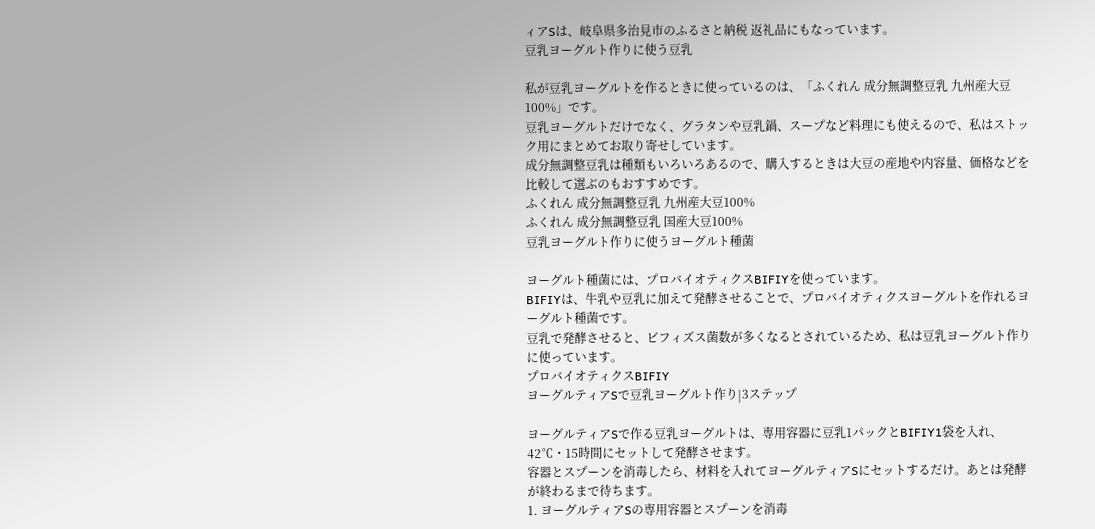ィアSは、岐阜県多治見市のふるさと納税 返礼品にもなっています。
豆乳ヨーグルト作りに使う豆乳

私が豆乳ヨーグルトを作るときに使っているのは、「ふくれん 成分無調整豆乳 九州産大豆100%」です。
豆乳ヨーグルトだけでなく、グラタンや豆乳鍋、スープなど料理にも使えるので、私はストック用にまとめてお取り寄せしています。
成分無調整豆乳は種類もいろいろあるので、購入するときは大豆の産地や内容量、価格などを比較して選ぶのもおすすめです。
ふくれん 成分無調整豆乳 九州産大豆100%
ふくれん 成分無調整豆乳 国産大豆100%
豆乳ヨーグルト作りに使うヨーグルト種菌

ヨーグルト種菌には、プロバイオティクスBIFIYを使っています。
BIFIYは、牛乳や豆乳に加えて発酵させることで、プロバイオティクスヨーグルトを作れるヨーグルト種菌です。
豆乳で発酵させると、ビフィズス菌数が多くなるとされているため、私は豆乳ヨーグルト作りに使っています。
プロバイオティクスBIFIY
ヨーグルティアSで豆乳ヨーグルト作り|3ステップ

ヨーグルティアSで作る豆乳ヨーグルトは、専用容器に豆乳1パックとBIFIY1袋を入れ、42℃・15時間にセットして発酵させます。
容器とスプーンを消毒したら、材料を入れてヨーグルティアSにセットするだけ。あとは発酵が終わるまで待ちます。
1. ヨーグルティアSの専用容器とスプーンを消毒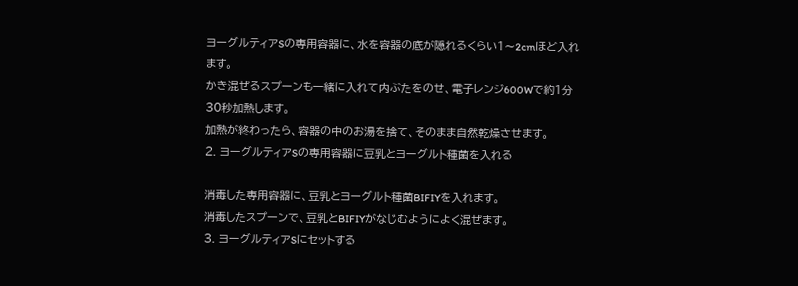ヨーグルティアSの専用容器に、水を容器の底が隠れるくらい1〜2cmほど入れます。
かき混ぜるスプーンも一緒に入れて内ぶたをのせ、電子レンジ600Wで約1分30秒加熱します。
加熱が終わったら、容器の中のお湯を捨て、そのまま自然乾燥させます。
2. ヨーグルティアSの専用容器に豆乳とヨーグルト種菌を入れる

消毒した専用容器に、豆乳とヨーグルト種菌BIFIYを入れます。
消毒したスプーンで、豆乳とBIFIYがなじむようによく混ぜます。
3. ヨーグルティアSにセットする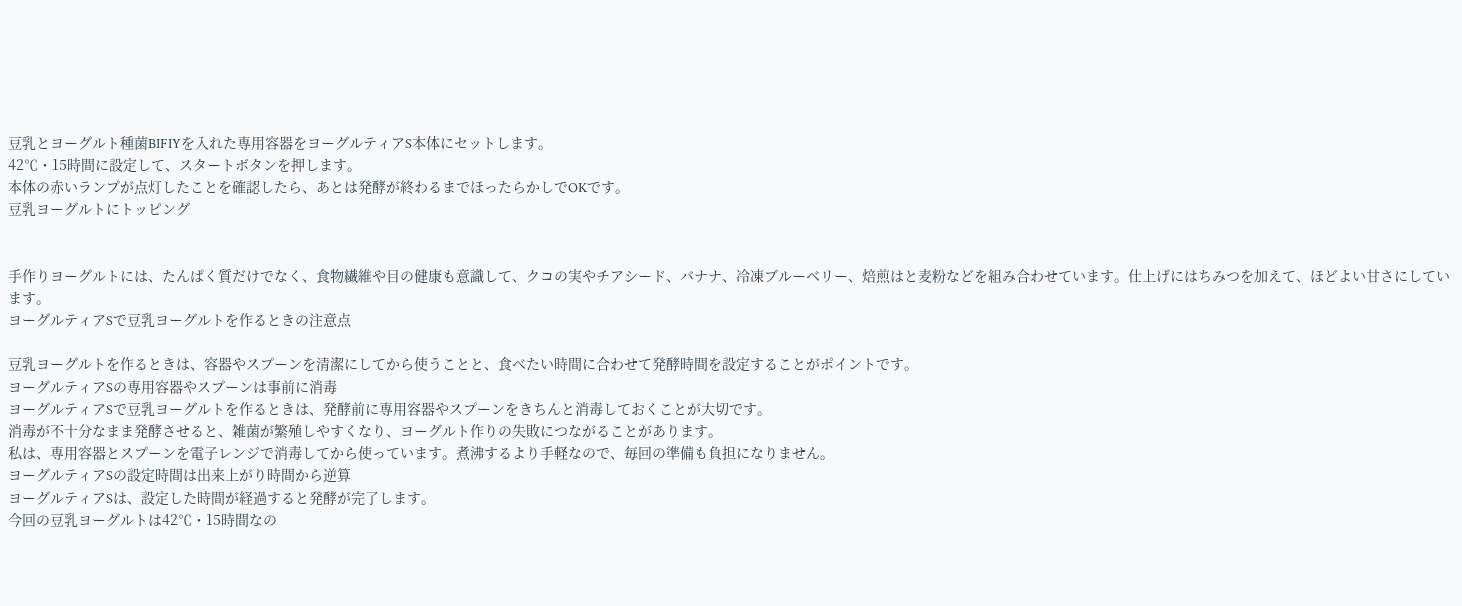豆乳とヨーグルト種菌BIFIYを入れた専用容器をヨーグルティアS本体にセットします。
42℃・15時間に設定して、スタートボタンを押します。
本体の赤いランプが点灯したことを確認したら、あとは発酵が終わるまでほったらかしでOKです。
豆乳ヨーグルトにトッピング


手作りヨーグルトには、たんぱく質だけでなく、食物繊維や目の健康も意識して、クコの実やチアシード、バナナ、冷凍ブルーベリー、焙煎はと麦粉などを組み合わせています。仕上げにはちみつを加えて、ほどよい甘さにしています。
ヨーグルティアSで豆乳ヨーグルトを作るときの注意点

豆乳ヨーグルトを作るときは、容器やスプーンを清潔にしてから使うことと、食べたい時間に合わせて発酵時間を設定することがポイントです。
ヨーグルティアSの専用容器やスプーンは事前に消毒
ヨーグルティアSで豆乳ヨーグルトを作るときは、発酵前に専用容器やスプーンをきちんと消毒しておくことが大切です。
消毒が不十分なまま発酵させると、雑菌が繁殖しやすくなり、ヨーグルト作りの失敗につながることがあります。
私は、専用容器とスプーンを電子レンジで消毒してから使っています。煮沸するより手軽なので、毎回の準備も負担になりません。
ヨーグルティアSの設定時間は出来上がり時間から逆算
ヨーグルティアSは、設定した時間が経過すると発酵が完了します。
今回の豆乳ヨーグルトは42℃・15時間なの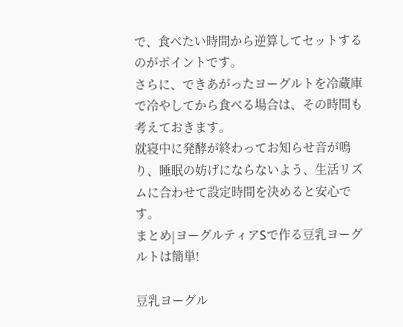で、食べたい時間から逆算してセットするのがポイントです。
さらに、できあがったヨーグルトを冷蔵庫で冷やしてから食べる場合は、その時間も考えておきます。
就寝中に発酵が終わってお知らせ音が鳴り、睡眠の妨げにならないよう、生活リズムに合わせて設定時間を決めると安心です。
まとめ|ヨーグルティアSで作る豆乳ヨーグルトは簡単!

豆乳ヨーグル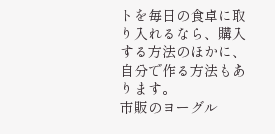トを毎日の食卓に取り入れるなら、購入する方法のほかに、自分で作る方法もあります。
市販のヨーグル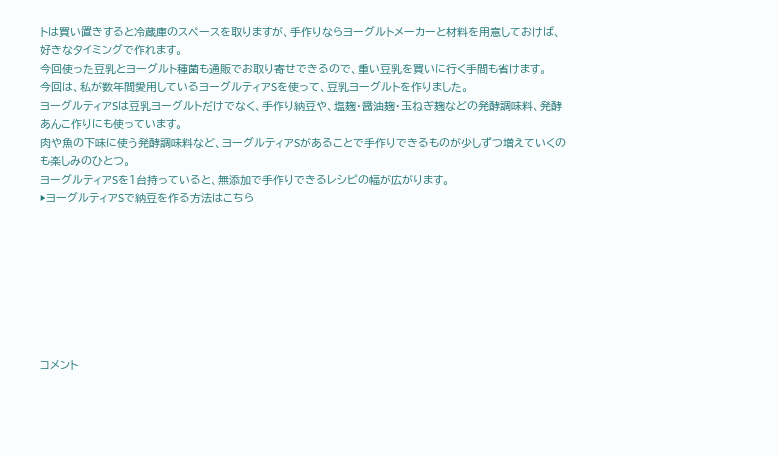トは買い置きすると冷蔵庫のスペースを取りますが、手作りならヨーグルトメーカーと材料を用意しておけば、好きなタイミングで作れます。
今回使った豆乳とヨーグルト種菌も通販でお取り寄せできるので、重い豆乳を買いに行く手間も省けます。
今回は、私が数年間愛用しているヨーグルティアSを使って、豆乳ヨーグルトを作りました。
ヨーグルティアSは豆乳ヨーグルトだけでなく、手作り納豆や、塩麹・醤油麹・玉ねぎ麹などの発酵調味料、発酵あんこ作りにも使っています。
肉や魚の下味に使う発酵調味料など、ヨーグルティアSがあることで手作りできるものが少しずつ増えていくのも楽しみのひとつ。
ヨーグルティアSを1台持っていると、無添加で手作りできるレシピの幅が広がります。
▶ヨーグルティアSで納豆を作る方法はこちら








コメント